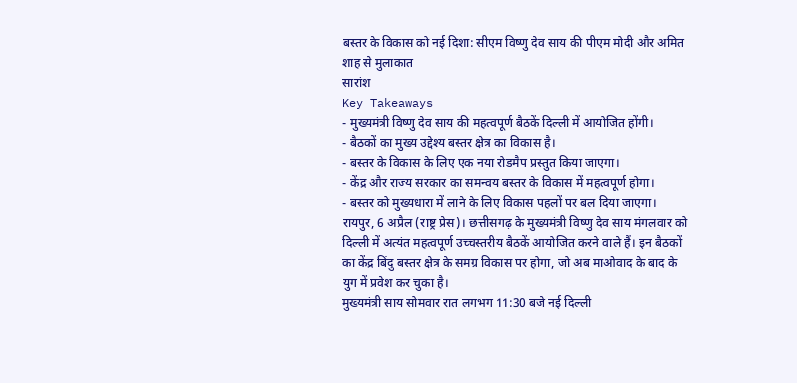बस्तर के विकास को नई दिशा: सीएम विष्णु देव साय की पीएम मोदी और अमित शाह से मुलाकात
सारांश
Key Takeaways
- मुख्यमंत्री विष्णु देव साय की महत्वपूर्ण बैठकें दिल्ली में आयोजित होंगी।
- बैठकों का मुख्य उद्देश्य बस्तर क्षेत्र का विकास है।
- बस्तर के विकास के लिए एक नया रोडमैप प्रस्तुत किया जाएगा।
- केंद्र और राज्य सरकार का समन्वय बस्तर के विकास में महत्वपूर्ण होगा।
- बस्तर को मुख्यधारा में लाने के लिए विकास पहलों पर बल दिया जाएगा।
रायपुर, 6 अप्रैल (राष्ट्र प्रेस)। छत्तीसगढ़ के मुख्यमंत्री विष्णु देव साय मंगलवार को दिल्ली में अत्यंत महत्वपूर्ण उच्चस्तरीय बैठकें आयोजित करने वाले हैं। इन बैठकों का केंद्र बिंदु बस्तर क्षेत्र के समग्र विकास पर होगा, जो अब माओवाद के बाद के युग में प्रवेश कर चुका है।
मुख्यमंत्री साय सोमवार रात लगभग 11:30 बजे नई दिल्ली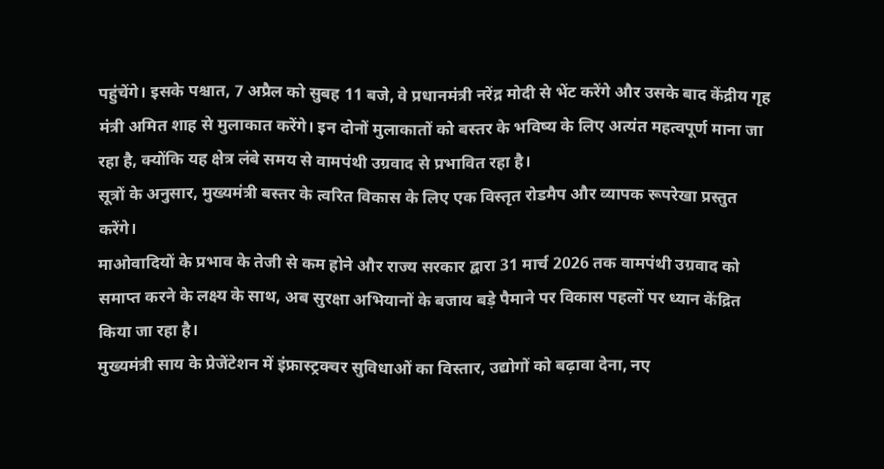पहुंचेंगे। इसके पश्चात, 7 अप्रैल को सुबह 11 बजे, वे प्रधानमंत्री नरेंद्र मोदी से भेंट करेंगे और उसके बाद केंद्रीय गृह मंत्री अमित शाह से मुलाकात करेंगे। इन दोनों मुलाकातों को बस्तर के भविष्य के लिए अत्यंत महत्वपूर्ण माना जा रहा है, क्योंकि यह क्षेत्र लंबे समय से वामपंथी उग्रवाद से प्रभावित रहा है।
सूत्रों के अनुसार, मुख्यमंत्री बस्तर के त्वरित विकास के लिए एक विस्तृत रोडमैप और व्यापक रूपरेखा प्रस्तुत करेंगे।
माओवादियों के प्रभाव के तेजी से कम होने और राज्य सरकार द्वारा 31 मार्च 2026 तक वामपंथी उग्रवाद को समाप्त करने के लक्ष्य के साथ, अब सुरक्षा अभियानों के बजाय बड़े पैमाने पर विकास पहलों पर ध्यान केंद्रित किया जा रहा है।
मुख्यमंत्री साय के प्रेजेंटेशन में इंफ्रास्ट्रक्चर सुविधाओं का विस्तार, उद्योगों को बढ़ावा देना, नए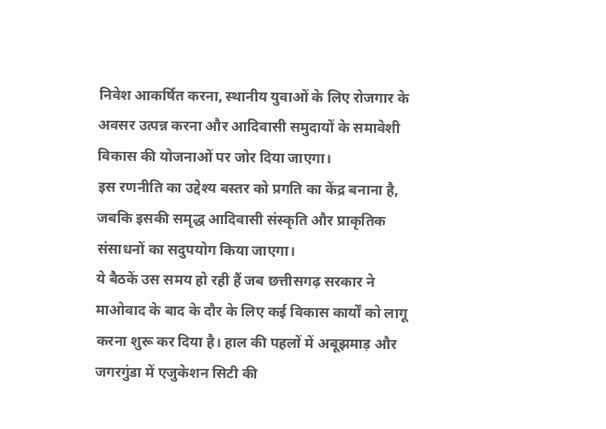निवेश आकर्षित करना, स्थानीय युवाओं के लिए रोजगार के अवसर उत्पन्न करना और आदिवासी समुदायों के समावेशी विकास की योजनाओं पर जोर दिया जाएगा।
इस रणनीति का उद्देश्य बस्तर को प्रगति का केंद्र बनाना है, जबकि इसकी समृद्ध आदिवासी संस्कृति और प्राकृतिक संसाधनों का सदुपयोग किया जाएगा।
ये बैठकें उस समय हो रही हैं जब छत्तीसगढ़ सरकार ने माओवाद के बाद के दौर के लिए कई विकास कार्यों को लागू करना शुरू कर दिया है। हाल की पहलों में अबूझमाड़ और जगरगुंडा में एजुकेशन सिटी की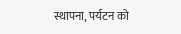स्थापना, पर्यटन को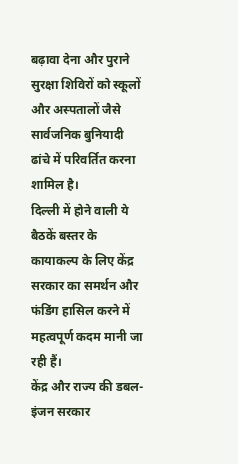बढ़ावा देना और पुराने सुरक्षा शिविरों को स्कूलों और अस्पतालों जैसे सार्वजनिक बुनियादी ढांचे में परिवर्तित करना शामिल है।
दिल्ली में होने वाली ये बैठकें बस्तर के कायाकल्प के लिए केंद्र सरकार का समर्थन और फंडिंग हासिल करने में महत्वपूर्ण कदम मानी जा रही हैं।
केंद्र और राज्य की डबल-इंजन सरकार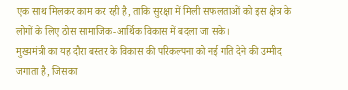एक साथ मिलकर काम कर रही है, ताकि सुरक्षा में मिली सफलताओं को इस क्षेत्र के लोगों के लिए ठोस सामाजिक-आर्थिक विकास में बदला जा सके।
मुख्यमंत्री का यह दौरा बस्तर के विकास की परिकल्पना को नई गति देने की उम्मीद जगाता है, जिसका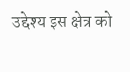उद्देश्य इस क्षेत्र को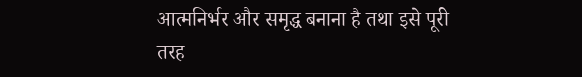आत्मनिर्भर और समृद्ध बनाना है तथा इसे पूरी तरह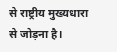से राष्ट्रीय मुख्यधारा से जोड़ना है।